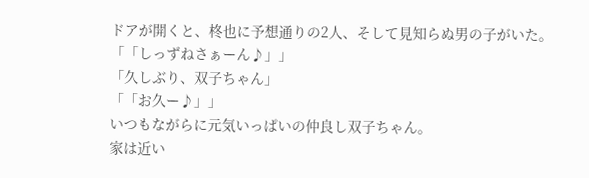ドアが開くと、柊也に予想通りの2人、そして見知らぬ男の子がいた。
「「しっずねさぁーん♪」」
「久しぶり、双子ちゃん」
「「お久ー♪」」
いつもながらに元気いっぱいの仲良し双子ちゃん。
家は近い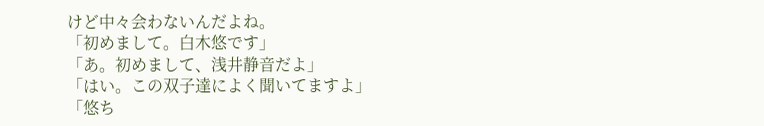けど中々会わないんだよね。
「初めまして。白木悠です」
「あ。初めまして、浅井静音だよ」
「はい。この双子達によく聞いてますよ」
「悠ち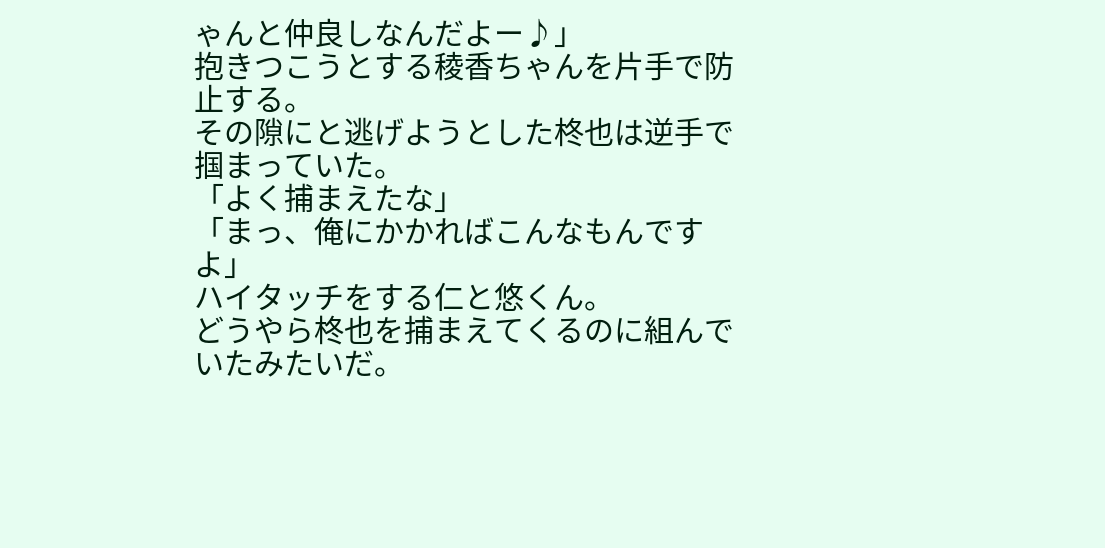ゃんと仲良しなんだよー♪」
抱きつこうとする稜香ちゃんを片手で防止する。
その隙にと逃げようとした柊也は逆手で掴まっていた。
「よく捕まえたな」
「まっ、俺にかかればこんなもんですよ」
ハイタッチをする仁と悠くん。
どうやら柊也を捕まえてくるのに組んでいたみたいだ。